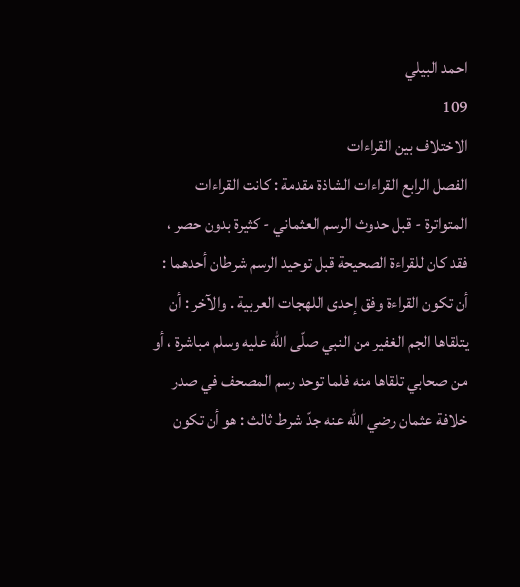احمد البيلي
109
الاختلاف بين القراءات
الفصل الرابع القراءات الشاذة مقدمة : كانت القراءات المتواترة - قبل حدوث الرسم العثماني - كثيرة بدون حصر ، فقد كان للقراءة الصحيحة قبل توحيد الرسم شرطان أحدهما : أن تكون القراءة وفق إحدى اللهجات العربية . والآخر : أن يتلقاها الجم الغفير من النبي صلّى اللّه عليه وسلم مباشرة ، أو من صحابي تلقاها منه فلما توحد رسم المصحف في صدر خلافة عثمان رضي اللّه عنه جدّ شرط ثالث : هو أن تكون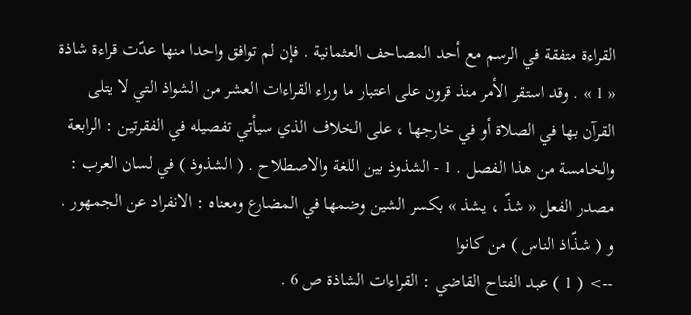القراءة متفقة في الرسم مع أحد المصاحف العثمانية . فإن لم توافق واحدا منها عدّت قراءة شاذة « 1 » . وقد استقر الأمر منذ قرون على اعتبار ما وراء القراءات العشر من الشواذ التي لا يتلى القرآن بها في الصلاة أو في خارجها ، على الخلاف الذي سيأتي تفصيله في الفقرتين : الرابعة والخامسة من هذا الفصل . 1 - الشذوذ بين اللغة والاصطلاح . ( الشذوذ ) في لسان العرب : مصدر الفعل « شذّ ، يشذ » بكسر الشين وضمها في المضارع ومعناه : الانفراد عن الجمهور . و ( شذّاذ الناس ) من كانوا
--> ( 1 ) عبد الفتاح القاضي : القراءات الشاذة ص 6 .